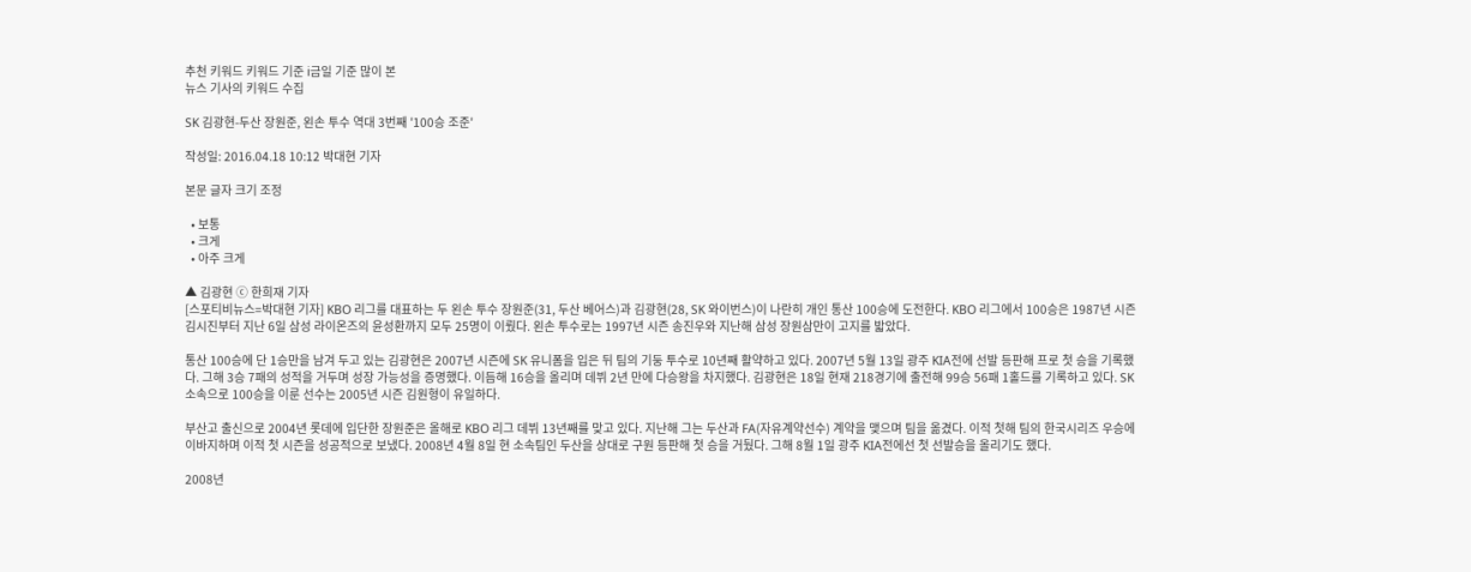추천 키워드 키워드 기준 i금일 기준 많이 본
뉴스 기사의 키워드 수집

SK 김광현-두산 장원준, 왼손 투수 역대 3번째 '100승 조준'

작성일: 2016.04.18 10:12 박대현 기자

본문 글자 크기 조정

  • 보통
  • 크게
  • 아주 크게

▲ 김광현 ⓒ 한희재 기자
[스포티비뉴스=박대현 기자] KBO 리그를 대표하는 두 왼손 투수 장원준(31, 두산 베어스)과 김광현(28, SK 와이번스)이 나란히 개인 통산 100승에 도전한다. KBO 리그에서 100승은 1987년 시즌 김시진부터 지난 6일 삼성 라이온즈의 윤성환까지 모두 25명이 이뤘다. 왼손 투수로는 1997년 시즌 송진우와 지난해 삼성 장원삼만이 고지를 밟았다.

통산 100승에 단 1승만을 남겨 두고 있는 김광현은 2007년 시즌에 SK 유니폼을 입은 뒤 팀의 기둥 투수로 10년째 활약하고 있다. 2007년 5월 13일 광주 KIA전에 선발 등판해 프로 첫 승을 기록했다. 그해 3승 7패의 성적을 거두며 성장 가능성을 증명했다. 이듬해 16승을 올리며 데뷔 2년 만에 다승왕을 차지했다. 김광현은 18일 현재 218경기에 출전해 99승 56패 1홀드를 기록하고 있다. SK 소속으로 100승을 이룬 선수는 2005년 시즌 김원형이 유일하다.

부산고 출신으로 2004년 롯데에 입단한 장원준은 올해로 KBO 리그 데뷔 13년째를 맞고 있다. 지난해 그는 두산과 FA(자유계약선수) 계약을 맺으며 팀을 옮겼다. 이적 첫해 팀의 한국시리즈 우승에 이바지하며 이적 첫 시즌을 성공적으로 보냈다. 2008년 4월 8일 현 소속팀인 두산을 상대로 구원 등판해 첫 승을 거뒀다. 그해 8월 1일 광주 KIA전에선 첫 선발승을 올리기도 했다.

2008년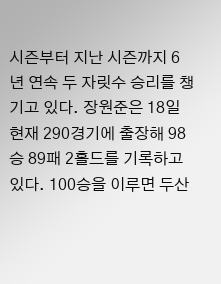시즌부터 지난 시즌까지 6년 연속 두 자릿수 승리를 챙기고 있다. 장원준은 18일 현재 290경기에 출장해 98승 89패 2홀드를 기록하고 있다. 100승을 이루면 두산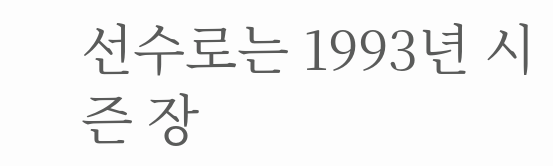선수로는 1993년 시즌 장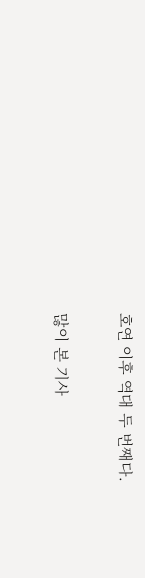호연 이후 역대 두 번째다.

많이 본 기사